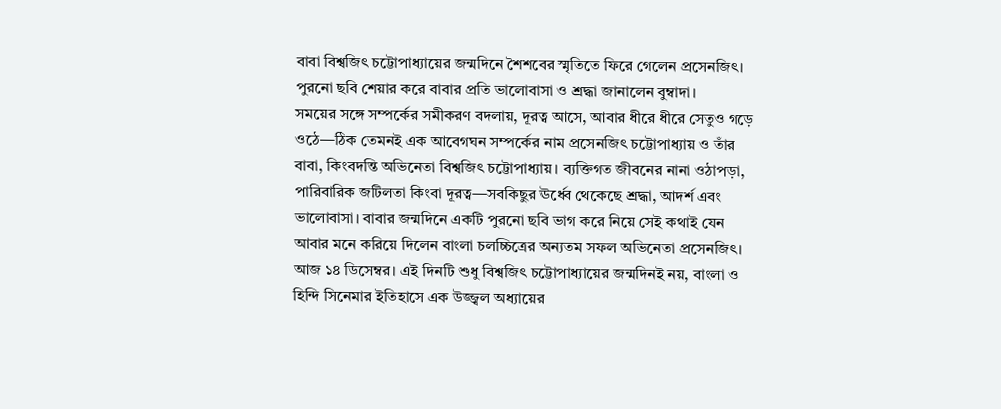বাবা বিশ্বজিৎ চট্টোপাধ্যায়ের জন্মদিনে শৈশবের স্মৃতিতে ফিরে গেলেন প্রসেনজিৎ। পুরনো ছবি শেয়ার করে বাবার প্রতি ভালোবাসা ও শ্রদ্ধা জানালেন বুম্বাদা।
সময়ের সঙ্গে সম্পর্কের সমীকরণ বদলায়, দূরত্ব আসে, আবার ধীরে ধীরে সেতুও গড়ে ওঠে—ঠিক তেমনই এক আবেগঘন সম্পর্কের নাম প্রসেনজিৎ চট্টোপাধ্যায় ও তাঁর বাবা, কিংবদন্তি অভিনেতা বিশ্বজিৎ চট্টোপাধ্যায়। ব্যক্তিগত জীবনের নানা ওঠাপড়া, পারিবারিক জটিলতা কিংবা দূরত্ব—সবকিছুর ঊর্ধ্বে থেকেছে শ্রদ্ধা, আদর্শ এবং ভালোবাসা। বাবার জন্মদিনে একটি পুরনো ছবি ভাগ করে নিয়ে সেই কথাই যেন আবার মনে করিয়ে দিলেন বাংলা চলচ্চিত্রের অন্যতম সফল অভিনেতা প্রসেনজিৎ।
আজ ১৪ ডিসেম্বর। এই দিনটি শুধু বিশ্বজিৎ চট্টোপাধ্যায়ের জন্মদিনই নয়, বাংলা ও হিন্দি সিনেমার ইতিহাসে এক উজ্জ্বল অধ্যায়ের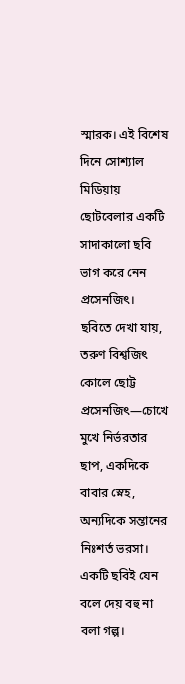স্মারক। এই বিশেষ দিনে সোশ্যাল মিডিয়ায় ছোটবেলার একটি সাদাকালো ছবি ভাগ করে নেন প্রসেনজিৎ। ছবিতে দেখা যায়, তরুণ বিশ্বজিৎ কোলে ছোট্ট প্রসেনজিৎ—চোখে মুখে নির্ভরতার ছাপ, একদিকে বাবার স্নেহ, অন্যদিকে সন্তানের নিঃশর্ত ভরসা। একটি ছবিই যেন বলে দেয় বহু না বলা গল্প।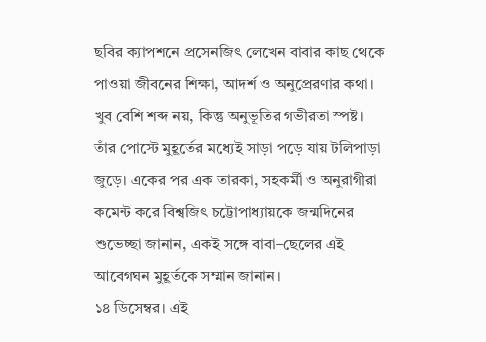ছবির ক্যাপশনে প্রসেনজিৎ লেখেন বাবার কাছ থেকে পাওয়া জীবনের শিক্ষা, আদর্শ ও অনুপ্রেরণার কথা। খুব বেশি শব্দ নয়, কিন্তু অনুভূতির গভীরতা স্পষ্ট। তাঁর পোস্টে মুহূর্তের মধ্যেই সাড়া পড়ে যায় টলিপাড়া জুড়ে। একের পর এক তারকা, সহকর্মী ও অনুরাগীরা কমেন্ট করে বিশ্বজিৎ চট্টোপাধ্যায়কে জন্মদিনের শুভেচ্ছা জানান, একই সঙ্গে বাবা–ছেলের এই আবেগঘন মুহূর্তকে সম্মান জানান।
১৪ ডিসেম্বর। এই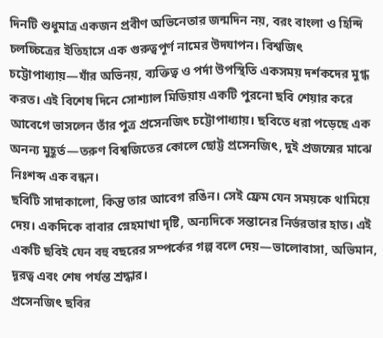দিনটি শুধুমাত্র একজন প্রবীণ অভিনেতার জন্মদিন নয়, বরং বাংলা ও হিন্দি চলচ্চিত্রের ইতিহাসে এক গুরুত্বপূর্ণ নামের উদযাপন। বিশ্বজিৎ চট্টোপাধ্যায়—যাঁর অভিনয়, ব্যক্তিত্ব ও পর্দা উপস্থিতি একসময় দর্শকদের মুগ্ধ করত। এই বিশেষ দিনে সোশ্যাল মিডিয়ায় একটি পুরনো ছবি শেয়ার করে আবেগে ভাসলেন তাঁর পুত্র প্রসেনজিৎ চট্টোপাধ্যায়। ছবিতে ধরা পড়েছে এক অনন্য মুহূর্ত—তরুণ বিশ্বজিতের কোলে ছোট্ট প্রসেনজিৎ, দুই প্রজন্মের মাঝে নিঃশব্দ এক বন্ধন।
ছবিটি সাদাকালো, কিন্তু তার আবেগ রঙিন। সেই ফ্রেম যেন সময়কে থামিয়ে দেয়। একদিকে বাবার স্নেহমাখা দৃষ্টি, অন্যদিকে সন্তানের নির্ভরতার হাত। এই একটি ছবিই যেন বহু বছরের সম্পর্কের গল্প বলে দেয়—ভালোবাসা, অভিমান, দূরত্ব এবং শেষ পর্যন্ত শ্রদ্ধার।
প্রসেনজিৎ ছবির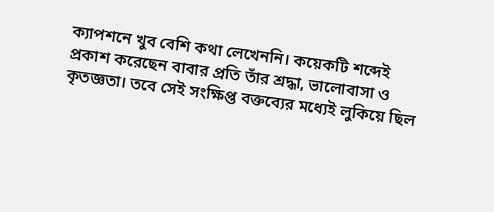ক্যাপশনে খুব বেশি কথা লেখেননি। কয়েকটি শব্দেই প্রকাশ করেছেন বাবার প্রতি তাঁর শ্রদ্ধা, ভালোবাসা ও কৃতজ্ঞতা। তবে সেই সংক্ষিপ্ত বক্তব্যের মধ্যেই লুকিয়ে ছিল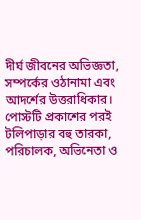দীর্ঘ জীবনের অভিজ্ঞতা, সম্পর্কের ওঠানামা এবং আদর্শের উত্তরাধিকার। পোস্টটি প্রকাশের পরই টলিপাড়ার বহু তারকা, পরিচালক, অভিনেতা ও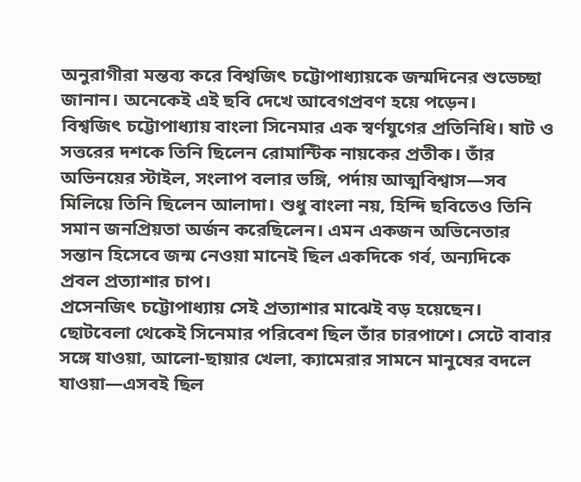অনুরাগীরা মন্তব্য করে বিশ্বজিৎ চট্টোপাধ্যায়কে জন্মদিনের শুভেচ্ছা জানান। অনেকেই এই ছবি দেখে আবেগপ্রবণ হয়ে পড়েন।
বিশ্বজিৎ চট্টোপাধ্যায় বাংলা সিনেমার এক স্বর্ণযুগের প্রতিনিধি। ষাট ও সত্তরের দশকে তিনি ছিলেন রোমান্টিক নায়কের প্রতীক। তাঁর অভিনয়ের স্টাইল, সংলাপ বলার ভঙ্গি, পর্দায় আত্মবিশ্বাস—সব মিলিয়ে তিনি ছিলেন আলাদা। শুধু বাংলা নয়, হিন্দি ছবিতেও তিনি সমান জনপ্রিয়তা অর্জন করেছিলেন। এমন একজন অভিনেতার সন্তান হিসেবে জন্ম নেওয়া মানেই ছিল একদিকে গর্ব, অন্যদিকে প্রবল প্রত্যাশার চাপ।
প্রসেনজিৎ চট্টোপাধ্যায় সেই প্রত্যাশার মাঝেই বড় হয়েছেন। ছোটবেলা থেকেই সিনেমার পরিবেশ ছিল তাঁর চারপাশে। সেটে বাবার সঙ্গে যাওয়া, আলো-ছায়ার খেলা, ক্যামেরার সামনে মানুষের বদলে যাওয়া—এসবই ছিল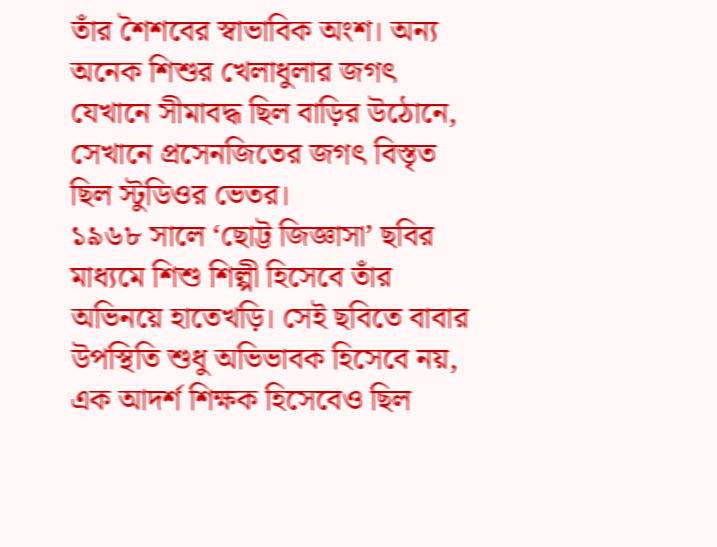তাঁর শৈশবের স্বাভাবিক অংশ। অন্য অনেক শিশুর খেলাধুলার জগৎ যেখানে সীমাবদ্ধ ছিল বাড়ির উঠোনে, সেখানে প্রসেনজিতের জগৎ বিস্তৃত ছিল স্টুডিওর ভেতর।
১৯৬৮ সালে ‘ছোট্ট জিজ্ঞাসা’ ছবির মাধ্যমে শিশু শিল্পী হিসেবে তাঁর অভিনয়ে হাতেখড়ি। সেই ছবিতে বাবার উপস্থিতি শুধু অভিভাবক হিসেবে নয়, এক আদর্শ শিক্ষক হিসেবেও ছিল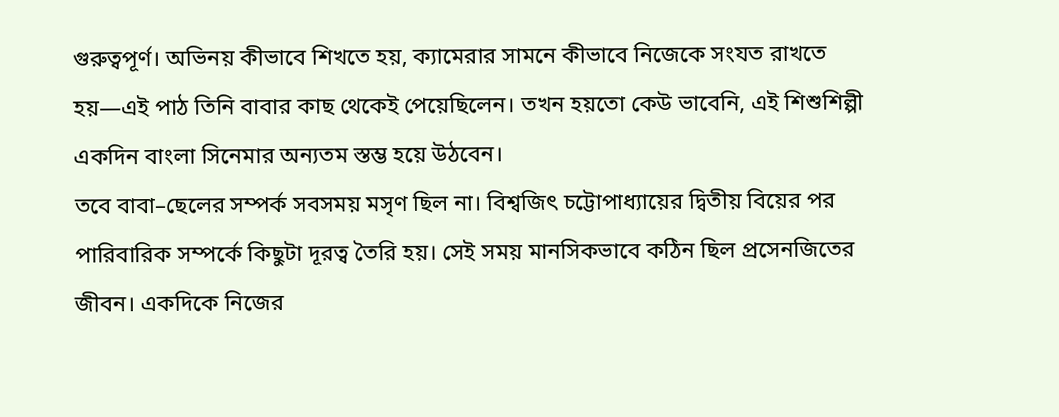গুরুত্বপূর্ণ। অভিনয় কীভাবে শিখতে হয়, ক্যামেরার সামনে কীভাবে নিজেকে সংযত রাখতে হয়—এই পাঠ তিনি বাবার কাছ থেকেই পেয়েছিলেন। তখন হয়তো কেউ ভাবেনি, এই শিশুশিল্পী একদিন বাংলা সিনেমার অন্যতম স্তম্ভ হয়ে উঠবেন।
তবে বাবা–ছেলের সম্পর্ক সবসময় মসৃণ ছিল না। বিশ্বজিৎ চট্টোপাধ্যায়ের দ্বিতীয় বিয়ের পর পারিবারিক সম্পর্কে কিছুটা দূরত্ব তৈরি হয়। সেই সময় মানসিকভাবে কঠিন ছিল প্রসেনজিতের জীবন। একদিকে নিজের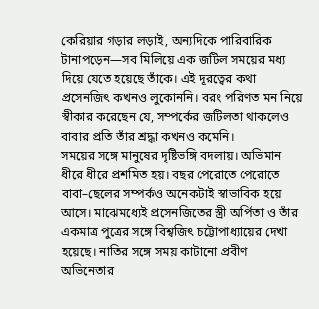কেরিয়ার গড়ার লড়াই, অন্যদিকে পারিবারিক টানাপড়েন—সব মিলিয়ে এক জটিল সময়ের মধ্য দিয়ে যেতে হয়েছে তাঁকে। এই দূরত্বের কথা প্রসেনজিৎ কখনও লুকোননি। বরং পরিণত মন নিয়ে স্বীকার করেছেন যে, সম্পর্কের জটিলতা থাকলেও বাবার প্রতি তাঁর শ্রদ্ধা কখনও কমেনি।
সময়ের সঙ্গে মানুষের দৃষ্টিভঙ্গি বদলায়। অভিমান ধীরে ধীরে প্রশমিত হয়। বছর পেরোতে পেরোতে বাবা–ছেলের সম্পর্কও অনেকটাই স্বাভাবিক হয়ে আসে। মাঝেমধ্যেই প্রসেনজিতের স্ত্রী অর্পিতা ও তাঁর একমাত্র পুত্রের সঙ্গে বিশ্বজিৎ চট্টোপাধ্যায়ের দেখা হয়েছে। নাতির সঙ্গে সময় কাটানো প্রবীণ অভিনেতার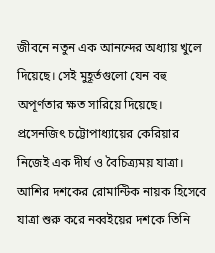জীবনে নতুন এক আনন্দের অধ্যায় খুলে দিয়েছে। সেই মুহূর্তগুলো যেন বহু অপূর্ণতার ক্ষত সারিয়ে দিয়েছে।
প্রসেনজিৎ চট্টোপাধ্যায়ের কেরিয়ার নিজেই এক দীর্ঘ ও বৈচিত্র্যময় যাত্রা। আশির দশকের রোমান্টিক নায়ক হিসেবে যাত্রা শুরু করে নব্বইয়ের দশকে তিনি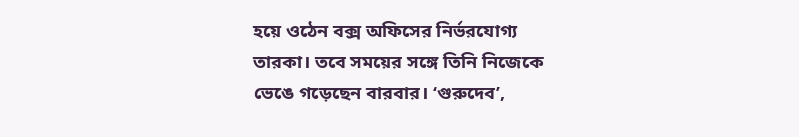হয়ে ওঠেন বক্স অফিসের নির্ভরযোগ্য তারকা। তবে সময়ের সঙ্গে তিনি নিজেকে ভেঙে গড়েছেন বারবার। ‘গুরুদেব’,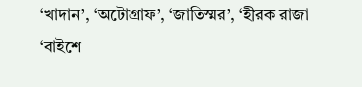‘খাদান’, ‘অটোগ্রাফ’, ‘জাতিস্মর’, ‘হীরক রাজা ‘বাইশে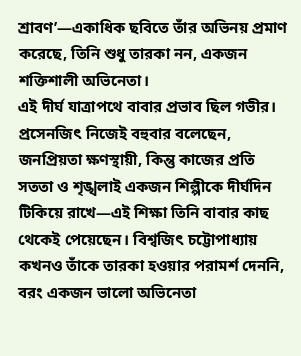শ্রাবণ’—একাধিক ছবিতে তাঁর অভিনয় প্রমাণ করেছে, তিনি শুধু তারকা নন, একজন শক্তিশালী অভিনেতা।
এই দীর্ঘ যাত্রাপথে বাবার প্রভাব ছিল গভীর। প্রসেনজিৎ নিজেই বহুবার বলেছেন, জনপ্রিয়তা ক্ষণস্থায়ী, কিন্তু কাজের প্রতি সততা ও শৃঙ্খলাই একজন শিল্পীকে দীর্ঘদিন টিকিয়ে রাখে—এই শিক্ষা তিনি বাবার কাছ থেকেই পেয়েছেন। বিশ্বজিৎ চট্টোপাধ্যায় কখনও তাঁকে তারকা হওয়ার পরামর্শ দেননি, বরং একজন ভালো অভিনেতা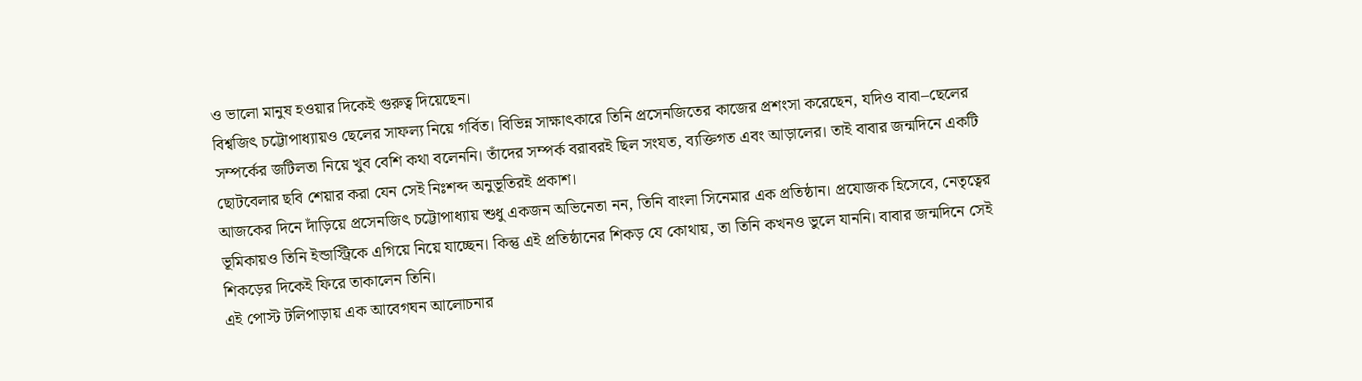ও ভালো মানুষ হওয়ার দিকেই গুরুত্ব দিয়েছেন।
বিশ্বজিৎ চট্টোপাধ্যায়ও ছেলের সাফল্য নিয়ে গর্বিত। বিভিন্ন সাক্ষাৎকারে তিনি প্রসেনজিতের কাজের প্রশংসা করেছেন, যদিও বাবা–ছেলের সম্পর্কের জটিলতা নিয়ে খুব বেশি কথা বলেননি। তাঁদের সম্পর্ক বরাবরই ছিল সংযত, ব্যক্তিগত এবং আড়ালের। তাই বাবার জন্মদিনে একটি ছোটবেলার ছবি শেয়ার করা যেন সেই নিঃশব্দ অনুভূতিরই প্রকাশ।
আজকের দিনে দাঁড়িয়ে প্রসেনজিৎ চট্টোপাধ্যায় শুধু একজন অভিনেতা নন, তিনি বাংলা সিনেমার এক প্রতিষ্ঠান। প্রযোজক হিসেবে, নেতৃত্বের ভূমিকায়ও তিনি ইন্ডাস্ট্রিকে এগিয়ে নিয়ে যাচ্ছেন। কিন্তু এই প্রতিষ্ঠানের শিকড় যে কোথায়, তা তিনি কখনও ভুলে যাননি। বাবার জন্মদিনে সেই শিকড়ের দিকেই ফিরে তাকালেন তিনি।
এই পোস্ট টলিপাড়ায় এক আবেগঘন আলোচনার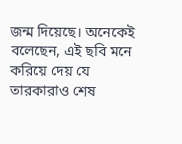জন্ম দিয়েছে। অনেকেই বলেছেন, এই ছবি মনে করিয়ে দেয় যে তারকারাও শেষ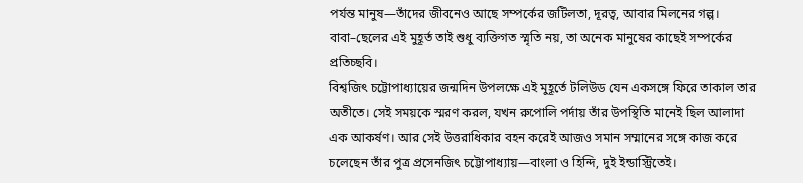পর্যন্ত মানুষ—তাঁদের জীবনেও আছে সম্পর্কের জটিলতা, দূরত্ব, আবার মিলনের গল্প। বাবা–ছেলের এই মুহূর্ত তাই শুধু ব্যক্তিগত স্মৃতি নয়, তা অনেক মানুষের কাছেই সম্পর্কের প্রতিচ্ছবি।
বিশ্বজিৎ চট্টোপাধ্যায়ের জন্মদিন উপলক্ষে এই মুহূর্তে টলিউড যেন একসঙ্গে ফিরে তাকাল তার অতীতে। সেই সময়কে স্মরণ করল, যখন রুপোলি পর্দায় তাঁর উপস্থিতি মানেই ছিল আলাদা এক আকর্ষণ। আর সেই উত্তরাধিকার বহন করেই আজও সমান সম্মানের সঙ্গে কাজ করে চলেছেন তাঁর পুত্র প্রসেনজিৎ চট্টোপাধ্যায়—বাংলা ও হিন্দি, দুই ইন্ডাস্ট্রিতেই।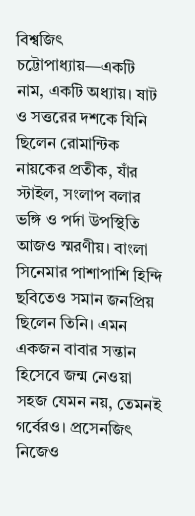বিশ্বজিৎ চট্টোপাধ্যায়—একটি নাম, একটি অধ্যায়। ষাট ও সত্তরের দশকে যিনি ছিলেন রোমান্টিক নায়কের প্রতীক, যাঁর স্টাইল, সংলাপ বলার ভঙ্গি ও পর্দা উপস্থিতি আজও স্মরণীয়। বাংলা সিনেমার পাশাপাশি হিন্দি ছবিতেও সমান জনপ্রিয় ছিলেন তিনি। এমন একজন বাবার সন্তান হিসেবে জন্ম নেওয়া সহজ যেমন নয়, তেমনই গর্বেরও। প্রসেনজিৎ নিজেও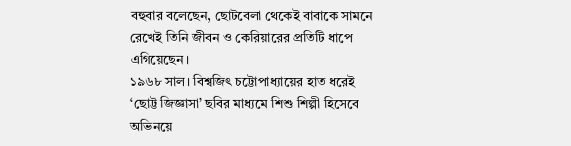বহুবার বলেছেন, ছোটবেলা থেকেই বাবাকে সামনে রেখেই তিনি জীবন ও কেরিয়ারের প্রতিটি ধাপে এগিয়েছেন।
১৯৬৮ সাল। বিশ্বজিৎ চট্টোপাধ্যায়ের হাত ধরেই ‘ছোট্ট জিজ্ঞাসা’ ছবির মাধ্যমে শিশু শিল্পী হিসেবে অভিনয়ে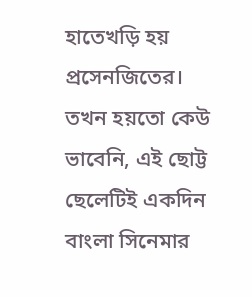হাতেখড়ি হয় প্রসেনজিতের। তখন হয়তো কেউ ভাবেনি, এই ছোট্ট ছেলেটিই একদিন বাংলা সিনেমার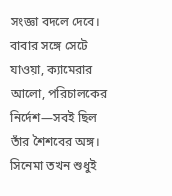সংজ্ঞা বদলে দেবে। বাবার সঙ্গে সেটে যাওয়া, ক্যামেরার আলো, পরিচালকের নির্দেশ—সবই ছিল তাঁর শৈশবের অঙ্গ। সিনেমা তখন শুধুই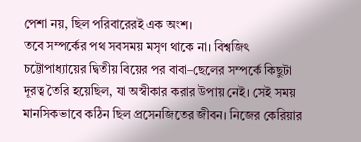পেশা নয়, ছিল পরিবারেরই এক অংশ।
তবে সম্পর্কের পথ সবসময় মসৃণ থাকে না। বিশ্বজিৎ চট্টোপাধ্যায়ের দ্বিতীয় বিয়ের পর বাবা–ছেলের সম্পর্কে কিছুটা দূরত্ব তৈরি হয়েছিল, যা অস্বীকার করার উপায় নেই। সেই সময় মানসিকভাবে কঠিন ছিল প্রসেনজিতের জীবন। নিজের কেরিয়ার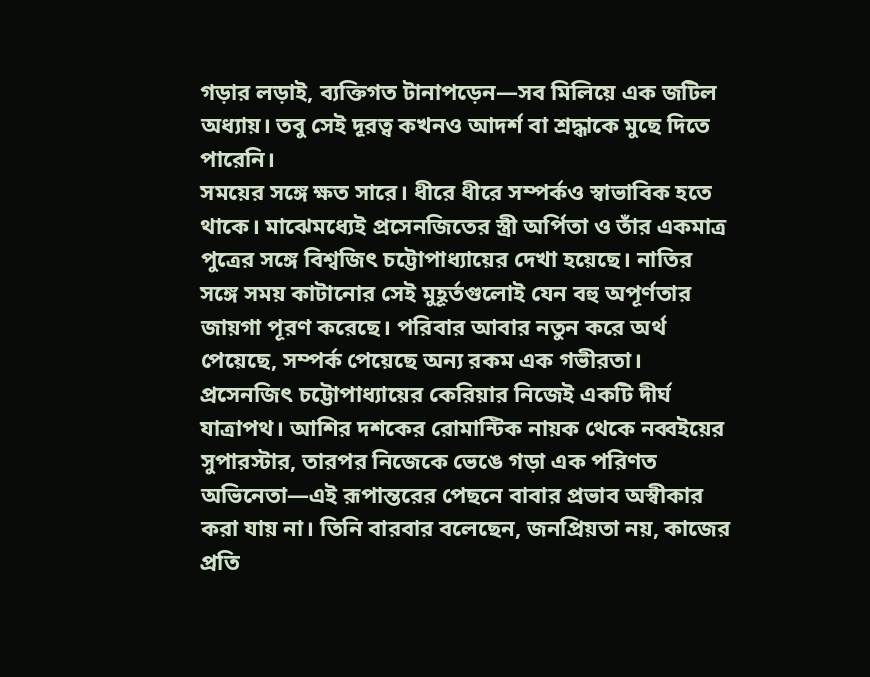গড়ার লড়াই, ব্যক্তিগত টানাপড়েন—সব মিলিয়ে এক জটিল অধ্যায়। তবু সেই দূরত্ব কখনও আদর্শ বা শ্রদ্ধাকে মুছে দিতে পারেনি।
সময়ের সঙ্গে ক্ষত সারে। ধীরে ধীরে সম্পর্কও স্বাভাবিক হতে থাকে। মাঝেমধ্যেই প্রসেনজিতের স্ত্রী অর্পিতা ও তাঁর একমাত্র পুত্রের সঙ্গে বিশ্বজিৎ চট্টোপাধ্যায়ের দেখা হয়েছে। নাতির সঙ্গে সময় কাটানোর সেই মুহূর্তগুলোই যেন বহু অপূর্ণতার জায়গা পূরণ করেছে। পরিবার আবার নতুন করে অর্থ পেয়েছে, সম্পর্ক পেয়েছে অন্য রকম এক গভীরতা।
প্রসেনজিৎ চট্টোপাধ্যায়ের কেরিয়ার নিজেই একটি দীর্ঘ যাত্রাপথ। আশির দশকের রোমান্টিক নায়ক থেকে নব্বইয়ের সুপারস্টার, তারপর নিজেকে ভেঙে গড়া এক পরিণত অভিনেতা—এই রূপান্তরের পেছনে বাবার প্রভাব অস্বীকার করা যায় না। তিনি বারবার বলেছেন, জনপ্রিয়তা নয়, কাজের প্রতি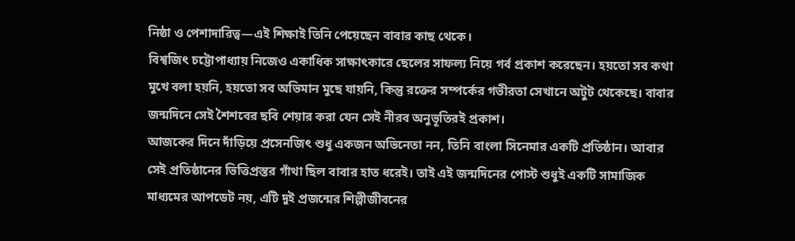নিষ্ঠা ও পেশাদারিত্ব—এই শিক্ষাই তিনি পেয়েছেন বাবার কাছ থেকে।
বিশ্বজিৎ চট্টোপাধ্যায় নিজেও একাধিক সাক্ষাৎকারে ছেলের সাফল্য নিয়ে গর্ব প্রকাশ করেছেন। হয়তো সব কথা মুখে বলা হয়নি, হয়তো সব অভিমান মুছে যায়নি, কিন্তু রক্তের সম্পর্কের গভীরতা সেখানে অটুট থেকেছে। বাবার জন্মদিনে সেই শৈশবের ছবি শেয়ার করা যেন সেই নীরব অনুভূতিরই প্রকাশ।
আজকের দিনে দাঁড়িয়ে প্রসেনজিৎ শুধু একজন অভিনেতা নন, তিনি বাংলা সিনেমার একটি প্রতিষ্ঠান। আবার সেই প্রতিষ্ঠানের ভিত্তিপ্রস্তর গাঁথা ছিল বাবার হাত ধরেই। তাই এই জন্মদিনের পোস্ট শুধুই একটি সামাজিক মাধ্যমের আপডেট নয়, এটি দুই প্রজন্মের শিল্পীজীবনের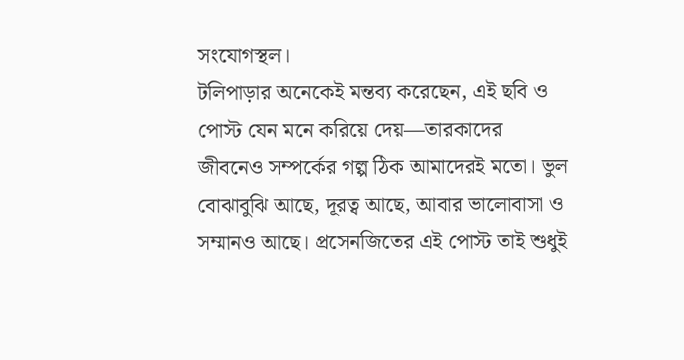সংযোগস্থল।
টলিপাড়ার অনেকেই মন্তব্য করেছেন, এই ছবি ও পোস্ট যেন মনে করিয়ে দেয়—তারকাদের জীবনেও সম্পর্কের গল্প ঠিক আমাদেরই মতো। ভুল বোঝাবুঝি আছে, দূরত্ব আছে, আবার ভালোবাসা ও সম্মানও আছে। প্রসেনজিতের এই পোস্ট তাই শুধুই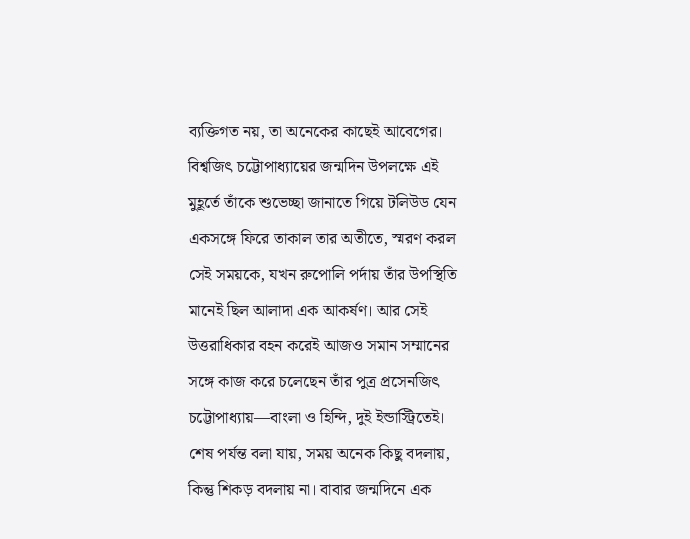ব্যক্তিগত নয়, তা অনেকের কাছেই আবেগের।
বিশ্বজিৎ চট্টোপাধ্যায়ের জন্মদিন উপলক্ষে এই মুহূর্তে তাঁকে শুভেচ্ছা জানাতে গিয়ে টলিউড যেন একসঙ্গে ফিরে তাকাল তার অতীতে, স্মরণ করল সেই সময়কে, যখন রুপোলি পর্দায় তাঁর উপস্থিতি মানেই ছিল আলাদা এক আকর্ষণ। আর সেই উত্তরাধিকার বহন করেই আজও সমান সম্মানের সঙ্গে কাজ করে চলেছেন তাঁর পুত্র প্রসেনজিৎ চট্টোপাধ্যায়—বাংলা ও হিন্দি, দুই ইন্ডাস্ট্রিতেই।
শেষ পর্যন্ত বলা যায়, সময় অনেক কিছু বদলায়, কিন্তু শিকড় বদলায় না। বাবার জন্মদিনে এক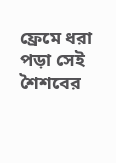ফ্রেমে ধরা পড়া সেই শৈশবের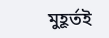মুহূর্তই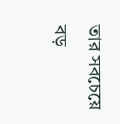তার সবচেয়ে বড়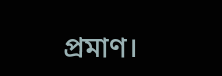প্রমাণ।